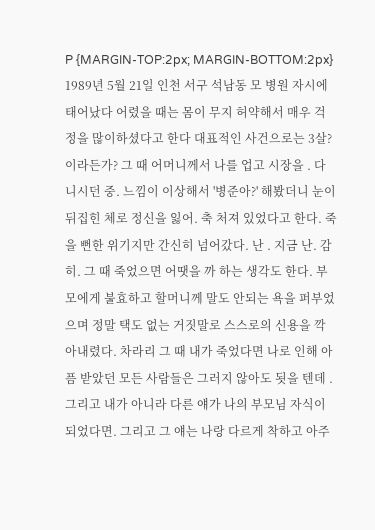P {MARGIN-TOP:2px; MARGIN-BOTTOM:2px} 1989년 5월 21일 인천 서구 석남동 모 병원 자시에 태어났다 어렸을 때는 몸이 무지 허약해서 매우 걱정을 많이하셨다고 한다 대표적인 사건으로는 3살?이라든가? 그 때 어머니께서 나를 업고 시장을 . 다니시던 중. 느낌이 이상해서 '병준아?' 해봤더니 눈이 뒤집힌 체로 정신을 잃어. 축 처져 있었다고 한다. 죽을 뻔한 위기지만 간신히 넘어갔다. 난 . 지금 난. 감히. 그 때 죽었으면 어땟을 까 하는 생각도 한다. 부모에게 불효하고 할머니께 말도 안되는 욕을 퍼부었으며 정말 택도 없는 거짓말로 스스로의 신용을 깍아내렸다. 차라리 그 때 내가 죽었다면 나로 인해 아픔 받았던 모든 사람들은 그러지 않아도 됫을 텐데 . 그리고 내가 아니라 다른 얘가 나의 부모님 자식이 되었다면. 그리고 그 얘는 나랑 다르게 착하고 아주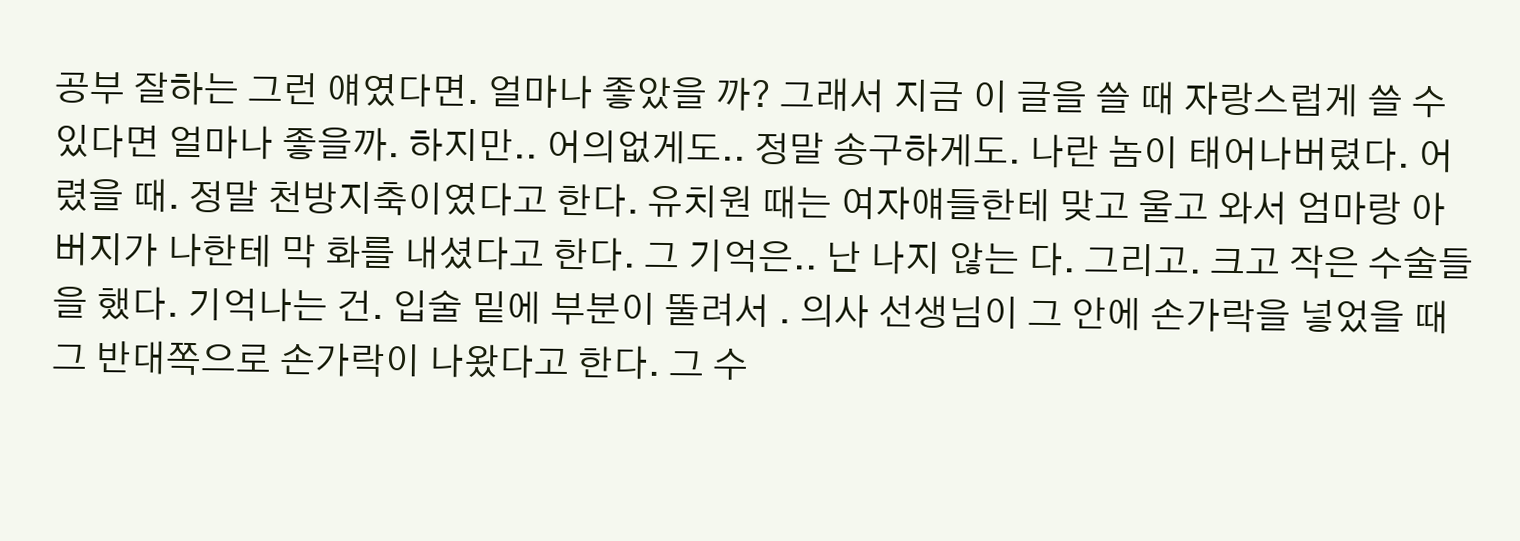공부 잘하는 그런 얘였다면. 얼마나 좋았을 까? 그래서 지금 이 글을 쓸 때 자랑스럽게 쓸 수 있다면 얼마나 좋을까. 하지만.. 어의없게도.. 정말 송구하게도. 나란 놈이 태어나버렸다. 어렸을 때. 정말 천방지축이였다고 한다. 유치원 때는 여자얘들한테 맞고 울고 와서 엄마랑 아버지가 나한테 막 화를 내셨다고 한다. 그 기억은.. 난 나지 않는 다. 그리고. 크고 작은 수술들을 했다. 기억나는 건. 입술 밑에 부분이 뚤려서 . 의사 선생님이 그 안에 손가락을 넣었을 때 그 반대쪽으로 손가락이 나왔다고 한다. 그 수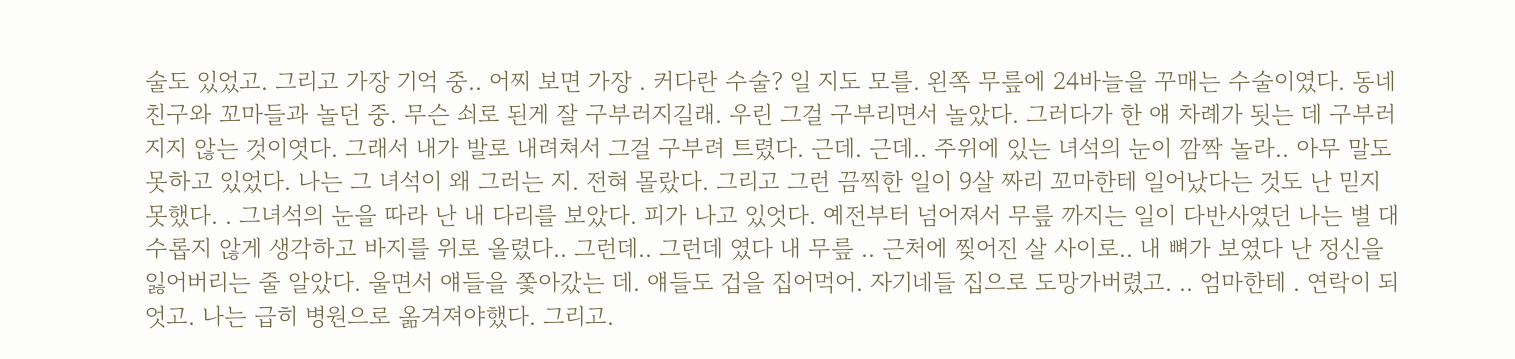술도 있었고. 그리고 가장 기억 중.. 어찌 보면 가장 . 커다란 수술? 일 지도 모를. 왼쪽 무릎에 24바늘을 꾸매는 수술이였다. 동네 친구와 꼬마들과 놀던 중. 무슨 쇠로 된게 잘 구부러지길래. 우린 그걸 구부리면서 놀았다. 그러다가 한 얘 차례가 됫는 데 구부러지지 않는 것이엿다. 그래서 내가 발로 내려쳐서 그걸 구부려 트렸다. 근데. 근데.. 주위에 있는 녀석의 눈이 깜짝 놀라.. 아무 말도 못하고 있었다. 나는 그 녀석이 왜 그러는 지. 전혀 몰랐다. 그리고 그런 끔찍한 일이 9살 짜리 꼬마한테 일어났다는 것도 난 믿지 못했다. . 그녀석의 눈을 따라 난 내 다리를 보았다. 피가 나고 있엇다. 예전부터 넘어져서 무릎 까지는 일이 다반사였던 나는 별 대수롭지 않게 생각하고 바지를 위로 올렸다.. 그런데.. 그런데 였다 내 무릎 .. 근처에 찢어진 살 사이로.. 내 뼈가 보였다 난 정신을 잃어버리는 줄 알았다. 울면서 얘들을 쫓아갔는 데. 얘들도 겁을 집어먹어. 자기네들 집으로 도망가버렸고. .. 엄마한테 . 연락이 되엇고. 나는 급히 병원으로 옮겨져야했다. 그리고.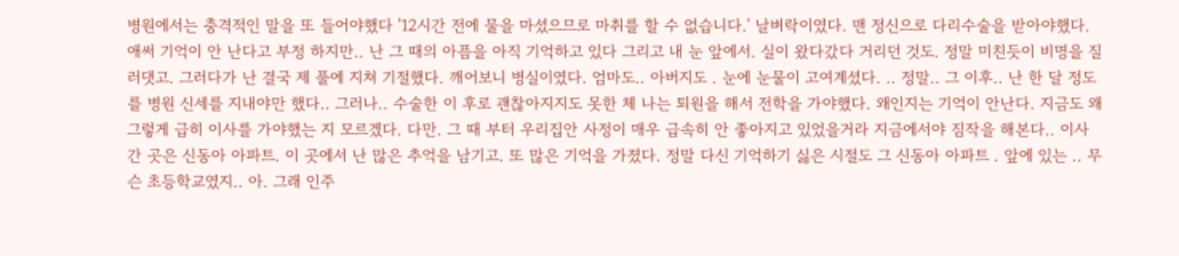병원에서는 충격적인 말을 또 들어야했다 '12시간 전에 물을 마셨으므로 마취를 할 수 없습니다.' 날벼락이였다. 맨 정신으로 다리수술을 받아야했다. 애써 기억이 안 난다고 부정 하지만.. 난 그 때의 아픔을 아직 기억하고 있다 그리고 내 눈 앞에서. 실이 왔다갔다 거리던 것도. 정말 미친듯이 비명을 질러댓고. 그러다가 난 결국 제 풀에 지쳐 기절했다. 깨어보니 병실이였다. 엄마도.. 아버지도 . 눈에 눈물이 고여계셨다. .. 정말.. 그 이후.. 난 한 달 정도를 병원 신세를 지내야만 했다.. 그러나.. 수술한 이 후로 괜찮아지지도 못한 체 나는 퇴원을 해서 전학을 가야했다. 왜인지는 기억이 안난다. 지금도 왜 그렇게 급히 이사를 가야했는 지 모르겠다. 다만. 그 때 부터 우리집안 사정이 매우 급속히 안 좋아지고 있었을거라 지금에서야 짐작을 해본다.. 이사 간 곳은 신동아 아파트. 이 곳에서 난 많은 추억을 남기고. 또 많은 기억을 가졌다. 정말 다신 기억하기 싫은 시절도 그 신동아 아파트 . 앞에 있는 .. 무슨 초등학교였지.. 아. 그래 인주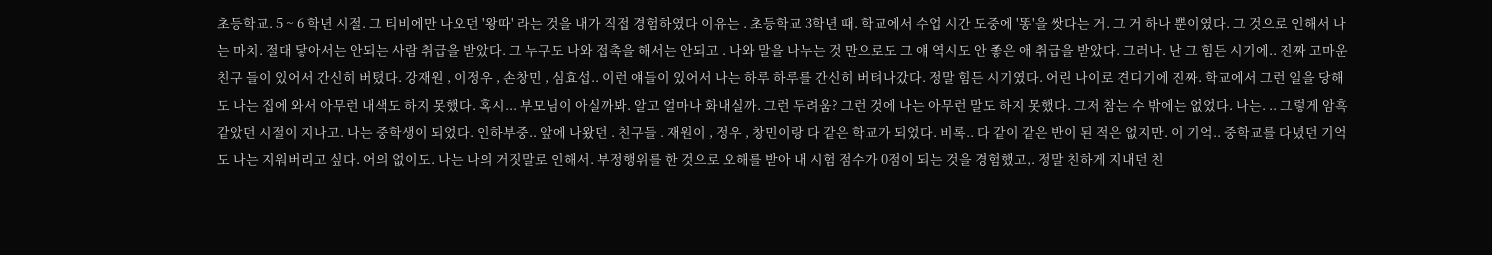초등학교. 5 ~ 6 학년 시절. 그 티비에만 나오던 '왕따' 라는 것을 내가 직접 경험하였다 이유는 . 초등학교 3학년 때. 학교에서 수업 시간 도중에 '똥'을 쌋다는 거. 그 거 하나 뿐이였다. 그 것으로 인해서 나는 마치. 절대 닿아서는 안되는 사람 취급을 받았다. 그 누구도 나와 접촉을 해서는 안되고 . 나와 말을 나누는 것 만으로도 그 얘 역시도 안 좋은 애 취급을 받았다. 그러나. 난 그 힘든 시기에.. 진짜 고마운 친구 들이 있어서 간신히 버텼다. 강재원 , 이정우 , 손창민 , 심효섭.. 이런 얘들이 있어서 나는 하루 하루를 간신히 버텨나갔다. 정말 힘든 시기였다. 어린 나이로 견디기에 진짜. 학교에서 그런 일을 당해도 나는 집에 와서 아무런 내색도 하지 못했다. 혹시... 부모님이 아실까봐. 알고 얼마나 화내실까. 그런 두려움? 그런 것에 나는 아무런 말도 하지 못했다. 그저 참는 수 밖에는 없었다. 나는. .. 그렇게 암흑 같았던 시절이 지나고. 나는 중학생이 되었다. 인하부중.. 앞에 나왔던 . 친구들 . 재원이 , 정우 , 창민이랑 다 같은 학교가 되었다. 비록.. 다 같이 같은 반이 된 적은 없지만. 이 기억.. 중학교를 다녔던 기억도 나는 지워버리고 싶다. 어의 없이도. 나는 나의 거짓말로 인해서. 부정행위를 한 것으로 오해를 받아 내 시험 점수가 0점이 되는 것을 경험했고,. 정말 친하게 지내던 친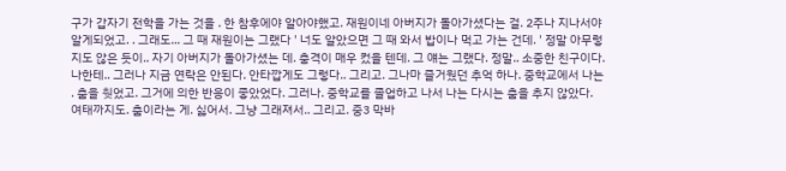구가 갑자기 전학을 가는 것을 . 한 참후에야 알아야했고. 재원이네 아버지가 돌아가셨다는 걸. 2주나 지나서야 알게되었고. . 그래도... 그 때 재원이는 그랬다 ' 너도 알았으면 그 때 와서 밥이나 먹고 가는 건데. ' 정말 아무렇지도 않은 듯이.. 자기 아버지가 돌아가셨는 데. 충격이 매우 컸을 텐데. 그 얘는 그랬다. 정말.. 소중한 친구이다. 나한테.. 그러나 지금 연락은 안된다. 안타깝게도 그렇다.. 그리고. 그나마 즐거웠던 추억 하나. 중학교에서 나는 . 춤을 췃었고. 그거에 의한 반응이 좋았었다. 그러나. 중학교를 졸업하고 나서 나는 다시는 춤을 추지 않았다. 여태까지도. 춤이라는 게. 싫어서. 그냥 그래져서.. 그리고. 중3 막바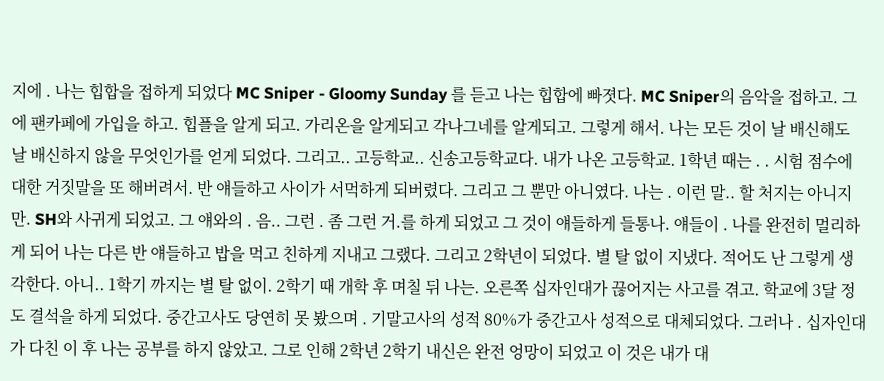지에 . 나는 힙합을 접하게 되었다 MC Sniper - Gloomy Sunday 를 듣고 나는 힙합에 빠졋다. MC Sniper의 음악을 접하고. 그에 팬카페에 가입을 하고. 힙플을 알게 되고. 가리온을 알게되고 각나그네를 알게되고. 그렇게 해서. 나는 모든 것이 날 배신해도 날 배신하지 않을 무엇인가를 얻게 되었다. 그리고.. 고등학교.. 신송고등학교다. 내가 나온 고등학교. 1학년 때는 . . 시험 점수에 대한 거짓말을 또 해버려서. 반 얘들하고 사이가 서먹하게 되버렸다. 그리고 그 뿐만 아니였다. 나는 . 이런 말.. 할 처지는 아니지만. SH와 사귀게 되었고. 그 얘와의 . 음.. 그런 . 좀 그런 거.를 하게 되었고 그 것이 얘들하게 들통나. 얘들이 . 나를 완전히 멀리하게 되어 나는 다른 반 얘들하고 밥을 먹고 친하게 지내고 그랬다. 그리고 2학년이 되었다. 별 탈 없이 지냈다. 적어도 난 그렇게 생각한다. 아니.. 1학기 까지는 별 탈 없이. 2학기 때 개학 후 며칠 뒤 나는. 오른쪽 십자인대가 끊어지는 사고를 겪고. 학교에 3달 정도 결석을 하게 되었다. 중간고사도 당연히 못 봤으며 . 기말고사의 성적 80%가 중간고사 성적으로 대체되었다. 그러나 . 십자인대가 다친 이 후 나는 공부를 하지 않았고. 그로 인해 2학년 2학기 내신은 완전 엉망이 되었고 이 것은 내가 대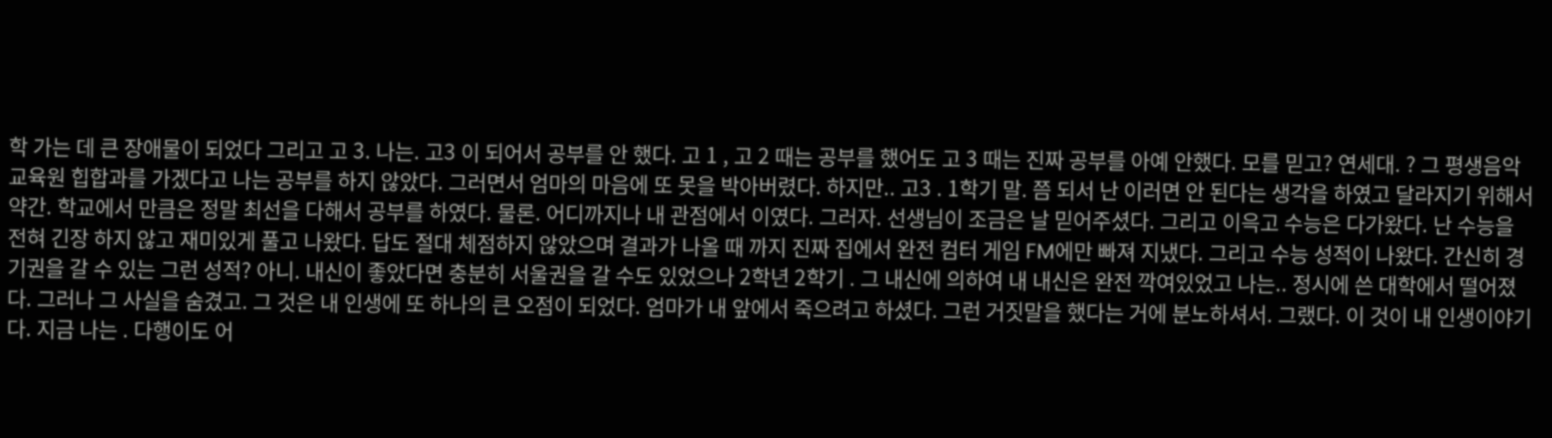학 가는 데 큰 장애물이 되었다 그리고 고 3. 나는. 고3 이 되어서 공부를 안 했다. 고 1 , 고 2 때는 공부를 했어도 고 3 때는 진짜 공부를 아예 안했다. 모를 믿고? 연세대. ? 그 평생음악교육원 힙합과를 가겠다고 나는 공부를 하지 않았다. 그러면서 엄마의 마음에 또 못을 박아버렸다. 하지만.. 고3 . 1학기 말. 쯤 되서 난 이러면 안 된다는 생각을 하였고 달라지기 위해서 약간. 학교에서 만큼은 정말 최선을 다해서 공부를 하였다. 물론. 어디까지나 내 관점에서 이였다. 그러자. 선생님이 조금은 날 믿어주셨다. 그리고 이윽고 수능은 다가왔다. 난 수능을 전혀 긴장 하지 않고 재미있게 풀고 나왔다. 답도 절대 체점하지 않았으며 결과가 나올 때 까지 진짜 집에서 완전 컴터 게임 FM에만 빠져 지냈다. 그리고 수능 성적이 나왔다. 간신히 경기권을 갈 수 있는 그런 성적? 아니. 내신이 좋았다면 충분히 서울권을 갈 수도 있었으나 2학년 2학기 . 그 내신에 의하여 내 내신은 완전 깍여있었고 나는.. 정시에 쓴 대학에서 떨어졌다. 그러나 그 사실을 숨겼고. 그 것은 내 인생에 또 하나의 큰 오점이 되었다. 엄마가 내 앞에서 죽으려고 하셨다. 그런 거짓말을 했다는 거에 분노하셔서. 그랬다. 이 것이 내 인생이야기다. 지금 나는 . 다행이도 어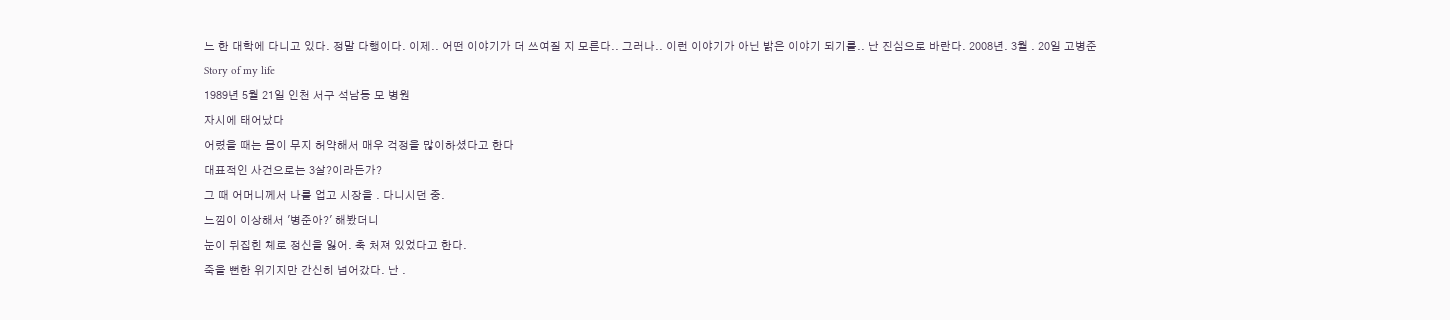느 한 대학에 다니고 있다. 정말 다행이다. 이제.. 어떤 이야기가 더 쓰여질 지 모른다.. 그러나.. 이런 이야기가 아닌 밝은 이야기 되기를.. 난 진심으로 바란다. 2008년. 3월 . 20일 고병준
Story of my life
1989년 5월 21일 인천 서구 석남동 모 병원
자시에 태어났다
어렸을 때는 몸이 무지 허약해서 매우 걱정을 많이하셨다고 한다
대표적인 사건으로는 3살?이라든가?
그 때 어머니께서 나를 업고 시장을 . 다니시던 중.
느낌이 이상해서 '병준아?' 해봤더니
눈이 뒤집힌 체로 정신을 잃어. 축 처져 있었다고 한다.
죽을 뻔한 위기지만 간신히 넘어갔다. 난 .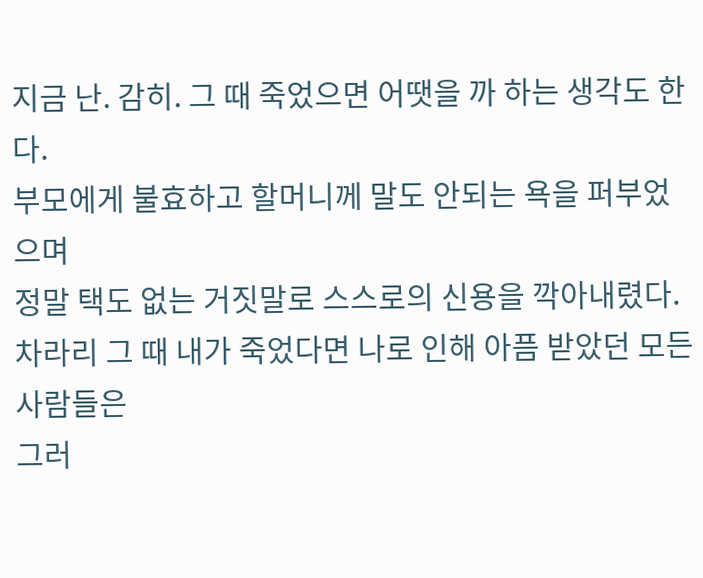지금 난. 감히. 그 때 죽었으면 어땟을 까 하는 생각도 한다.
부모에게 불효하고 할머니께 말도 안되는 욕을 퍼부었으며
정말 택도 없는 거짓말로 스스로의 신용을 깍아내렸다.
차라리 그 때 내가 죽었다면 나로 인해 아픔 받았던 모든 사람들은
그러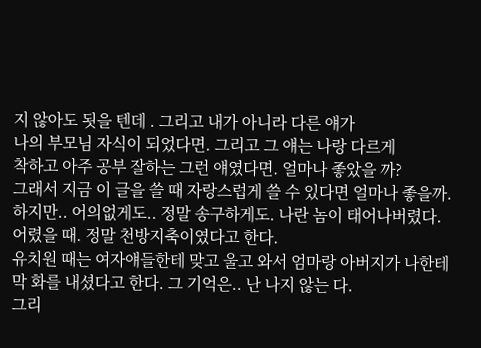지 않아도 됫을 텐데 . 그리고 내가 아니라 다른 얘가
나의 부모님 자식이 되었다면. 그리고 그 얘는 나랑 다르게
착하고 아주 공부 잘하는 그런 얘였다면. 얼마나 좋았을 까?
그래서 지금 이 글을 쓸 때 자랑스럽게 쓸 수 있다면 얼마나 좋을까.
하지만.. 어의없게도.. 정말 송구하게도. 나란 놈이 태어나버렸다.
어렸을 때. 정말 천방지축이였다고 한다.
유치원 때는 여자얘들한테 맞고 울고 와서 엄마랑 아버지가 나한테
막 화를 내셨다고 한다. 그 기억은.. 난 나지 않는 다.
그리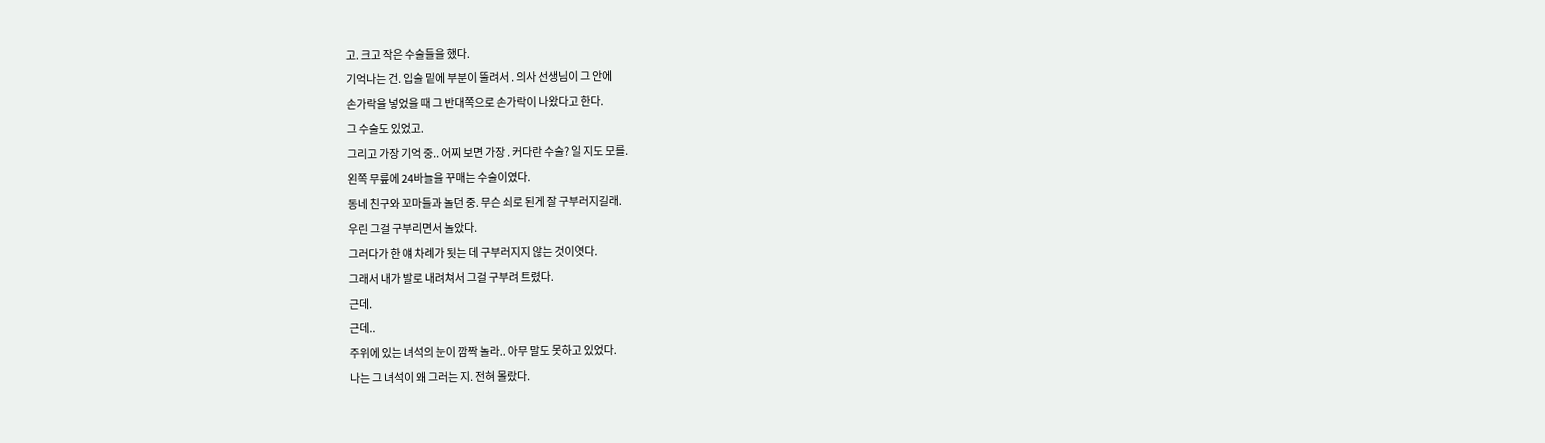고. 크고 작은 수술들을 했다.
기억나는 건. 입술 밑에 부분이 뚤려서 . 의사 선생님이 그 안에
손가락을 넣었을 때 그 반대쪽으로 손가락이 나왔다고 한다.
그 수술도 있었고.
그리고 가장 기억 중.. 어찌 보면 가장 . 커다란 수술? 일 지도 모를.
왼쪽 무릎에 24바늘을 꾸매는 수술이였다.
동네 친구와 꼬마들과 놀던 중. 무슨 쇠로 된게 잘 구부러지길래.
우린 그걸 구부리면서 놀았다.
그러다가 한 얘 차례가 됫는 데 구부러지지 않는 것이엿다.
그래서 내가 발로 내려쳐서 그걸 구부려 트렸다.
근데.
근데..
주위에 있는 녀석의 눈이 깜짝 놀라.. 아무 말도 못하고 있었다.
나는 그 녀석이 왜 그러는 지. 전혀 몰랐다.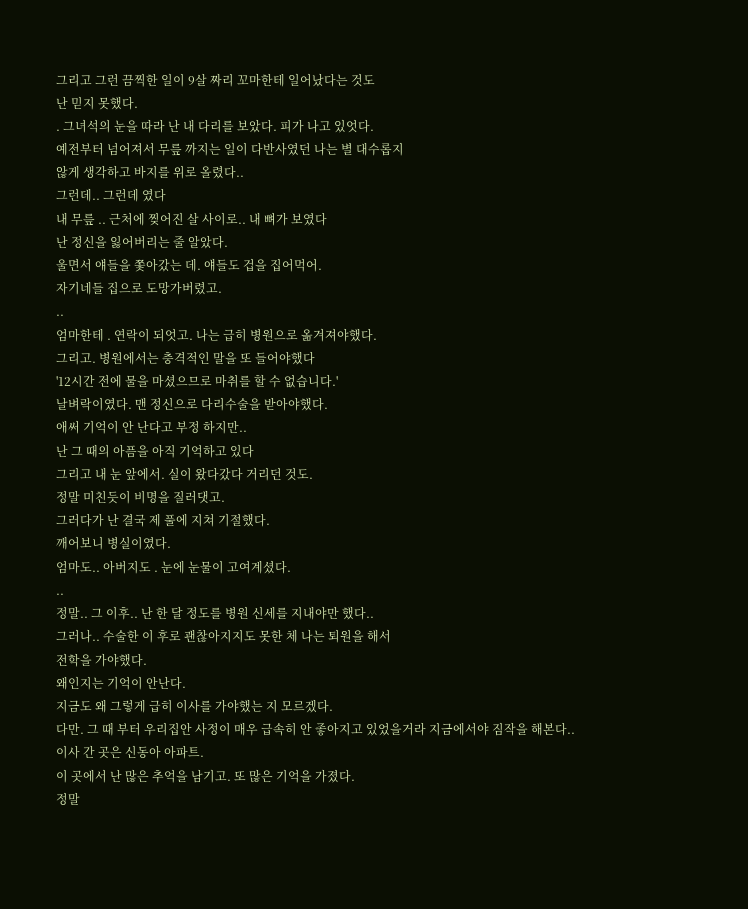그리고 그런 끔찍한 일이 9살 짜리 꼬마한테 일어났다는 것도
난 믿지 못했다.
. 그녀석의 눈을 따라 난 내 다리를 보았다. 피가 나고 있엇다.
예전부터 넘어져서 무릎 까지는 일이 다반사였던 나는 별 대수롭지
않게 생각하고 바지를 위로 올렸다..
그런데.. 그런데 였다
내 무릎 .. 근처에 찢어진 살 사이로.. 내 뼈가 보였다
난 정신을 잃어버리는 줄 알았다.
울면서 얘들을 쫓아갔는 데. 얘들도 겁을 집어먹어.
자기네들 집으로 도망가버렸고.
..
엄마한테 . 연락이 되엇고. 나는 급히 병원으로 옮겨져야했다.
그리고. 병원에서는 충격적인 말을 또 들어야했다
'12시간 전에 물을 마셨으므로 마취를 할 수 없습니다.'
날벼락이였다. 맨 정신으로 다리수술을 받아야했다.
애써 기억이 안 난다고 부정 하지만..
난 그 때의 아픔을 아직 기억하고 있다
그리고 내 눈 앞에서. 실이 왔다갔다 거리던 것도.
정말 미친듯이 비명을 질러댓고.
그러다가 난 결국 제 풀에 지쳐 기절했다.
깨어보니 병실이였다.
엄마도.. 아버지도 . 눈에 눈물이 고여계셨다.
..
정말.. 그 이후.. 난 한 달 정도를 병원 신세를 지내야만 했다..
그러나.. 수술한 이 후로 괜찮아지지도 못한 체 나는 퇴원을 해서
전학을 가야했다.
왜인지는 기억이 안난다.
지금도 왜 그렇게 급히 이사를 가야했는 지 모르겠다.
다만. 그 때 부터 우리집안 사정이 매우 급속히 안 좋아지고 있었을거라 지금에서야 짐작을 해본다..
이사 간 곳은 신동아 아파트.
이 곳에서 난 많은 추억을 남기고. 또 많은 기억을 가졌다.
정말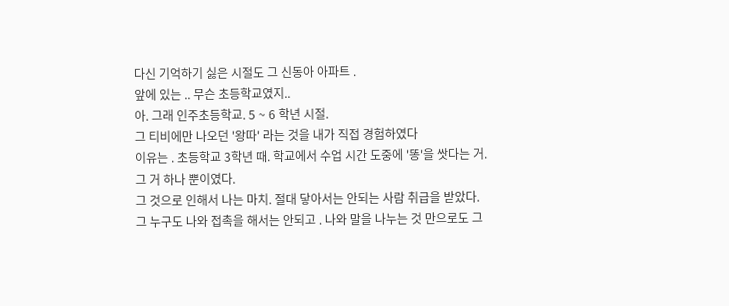다신 기억하기 싫은 시절도 그 신동아 아파트 .
앞에 있는 .. 무슨 초등학교였지..
아. 그래 인주초등학교. 5 ~ 6 학년 시절.
그 티비에만 나오던 '왕따' 라는 것을 내가 직접 경험하였다
이유는 . 초등학교 3학년 때. 학교에서 수업 시간 도중에 '똥'을 쌋다는 거.
그 거 하나 뿐이였다.
그 것으로 인해서 나는 마치. 절대 닿아서는 안되는 사람 취급을 받았다.
그 누구도 나와 접촉을 해서는 안되고 . 나와 말을 나누는 것 만으로도 그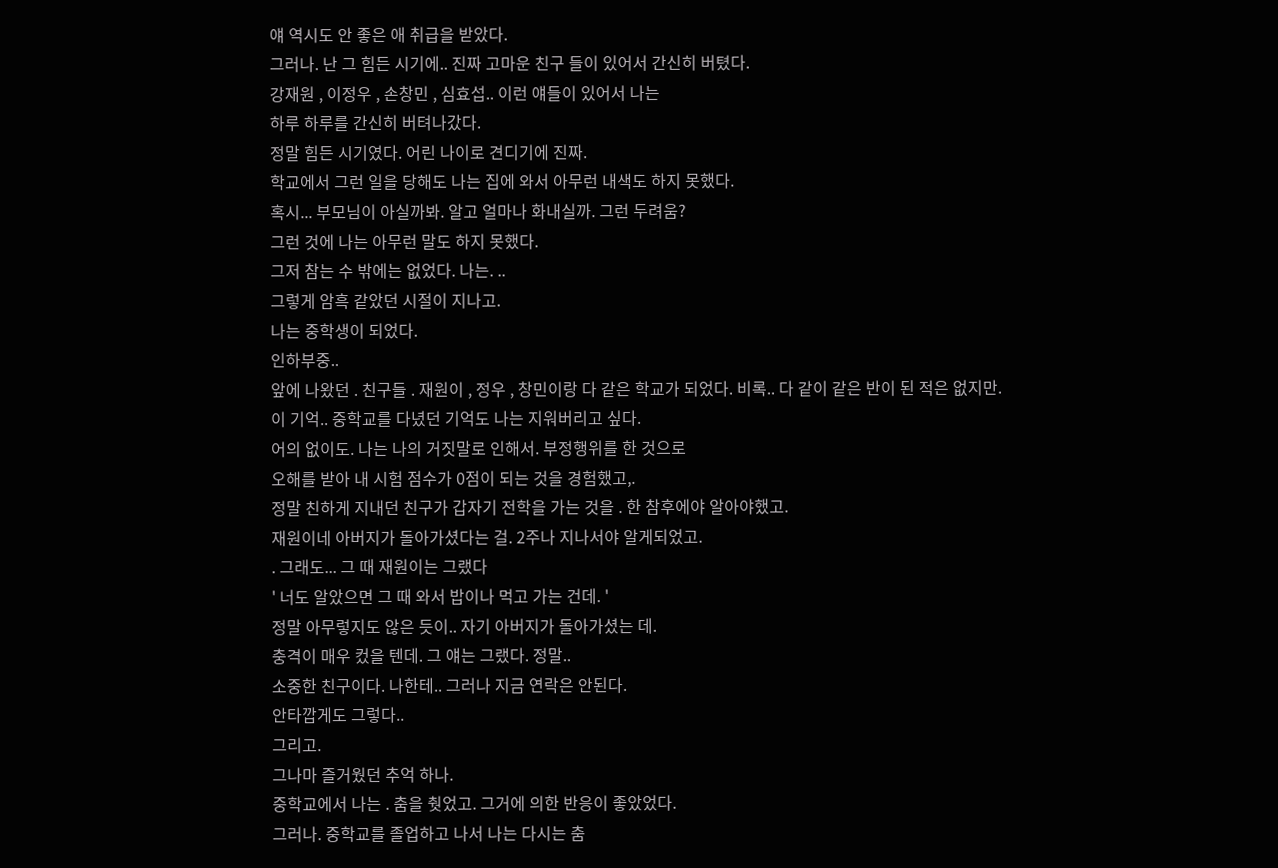얘 역시도 안 좋은 애 취급을 받았다.
그러나. 난 그 힘든 시기에.. 진짜 고마운 친구 들이 있어서 간신히 버텼다.
강재원 , 이정우 , 손창민 , 심효섭.. 이런 얘들이 있어서 나는
하루 하루를 간신히 버텨나갔다.
정말 힘든 시기였다. 어린 나이로 견디기에 진짜.
학교에서 그런 일을 당해도 나는 집에 와서 아무런 내색도 하지 못했다.
혹시... 부모님이 아실까봐. 알고 얼마나 화내실까. 그런 두려움?
그런 것에 나는 아무런 말도 하지 못했다.
그저 참는 수 밖에는 없었다. 나는. ..
그렇게 암흑 같았던 시절이 지나고.
나는 중학생이 되었다.
인하부중..
앞에 나왔던 . 친구들 . 재원이 , 정우 , 창민이랑 다 같은 학교가 되었다. 비록.. 다 같이 같은 반이 된 적은 없지만.
이 기억.. 중학교를 다녔던 기억도 나는 지워버리고 싶다.
어의 없이도. 나는 나의 거짓말로 인해서. 부정행위를 한 것으로
오해를 받아 내 시험 점수가 0점이 되는 것을 경험했고,.
정말 친하게 지내던 친구가 갑자기 전학을 가는 것을 . 한 참후에야 알아야했고.
재원이네 아버지가 돌아가셨다는 걸. 2주나 지나서야 알게되었고.
. 그래도... 그 때 재원이는 그랬다
' 너도 알았으면 그 때 와서 밥이나 먹고 가는 건데. '
정말 아무렇지도 않은 듯이.. 자기 아버지가 돌아가셨는 데.
충격이 매우 컸을 텐데. 그 얘는 그랬다. 정말..
소중한 친구이다. 나한테.. 그러나 지금 연락은 안된다.
안타깝게도 그렇다..
그리고.
그나마 즐거웠던 추억 하나.
중학교에서 나는 . 춤을 췃었고. 그거에 의한 반응이 좋았었다.
그러나. 중학교를 졸업하고 나서 나는 다시는 춤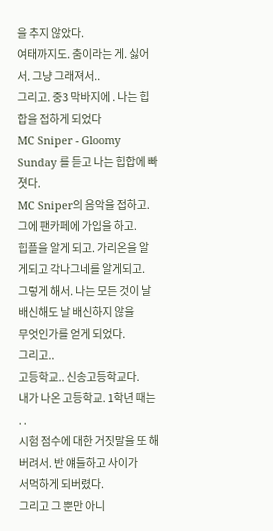을 추지 않았다.
여태까지도. 춤이라는 게. 싫어서. 그냥 그래져서..
그리고. 중3 막바지에 . 나는 힙합을 접하게 되었다
MC Sniper - Gloomy Sunday 를 듣고 나는 힙합에 빠졋다.
MC Sniper의 음악을 접하고. 그에 팬카페에 가입을 하고.
힙플을 알게 되고. 가리온을 알게되고 각나그네를 알게되고.
그렇게 해서. 나는 모든 것이 날 배신해도 날 배신하지 않을
무엇인가를 얻게 되었다.
그리고..
고등학교.. 신송고등학교다.
내가 나온 고등학교. 1학년 때는 . .
시험 점수에 대한 거짓말을 또 해버려서. 반 얘들하고 사이가
서먹하게 되버렸다.
그리고 그 뿐만 아니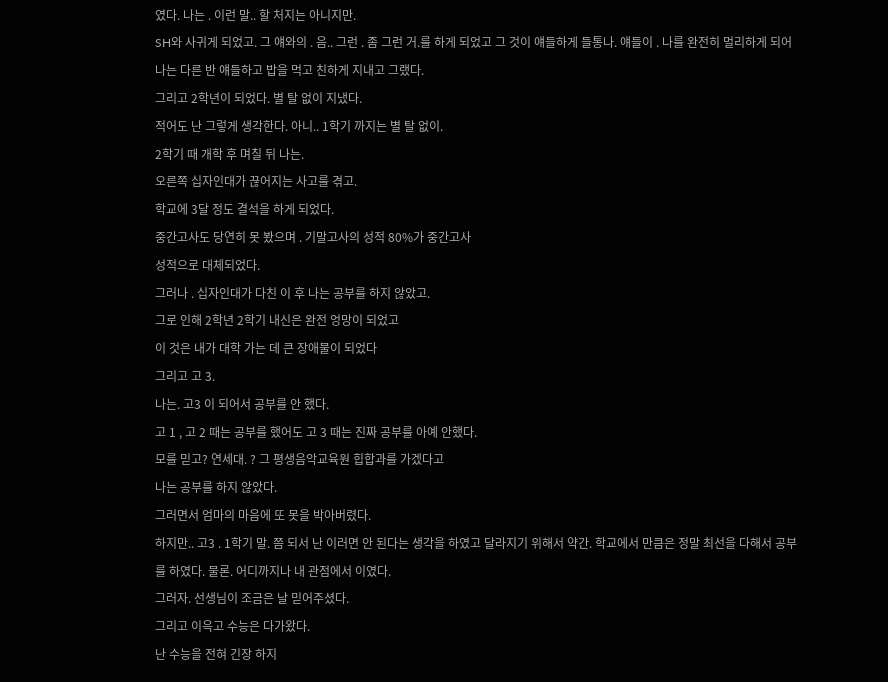였다. 나는 . 이런 말.. 할 처지는 아니지만.
SH와 사귀게 되었고. 그 얘와의 . 음.. 그런 . 좀 그런 거.를 하게 되었고 그 것이 얘들하게 들통나. 얘들이 . 나를 완전히 멀리하게 되어
나는 다른 반 얘들하고 밥을 먹고 친하게 지내고 그랬다.
그리고 2학년이 되었다. 별 탈 없이 지냈다.
적어도 난 그렇게 생각한다. 아니.. 1학기 까지는 별 탈 없이.
2학기 때 개학 후 며칠 뒤 나는.
오른쪽 십자인대가 끊어지는 사고를 겪고.
학교에 3달 정도 결석을 하게 되었다.
중간고사도 당연히 못 봤으며 . 기말고사의 성적 80%가 중간고사
성적으로 대체되었다.
그러나 . 십자인대가 다친 이 후 나는 공부를 하지 않았고.
그로 인해 2학년 2학기 내신은 완전 엉망이 되었고
이 것은 내가 대학 가는 데 큰 장애물이 되었다
그리고 고 3.
나는. 고3 이 되어서 공부를 안 했다.
고 1 , 고 2 때는 공부를 했어도 고 3 때는 진짜 공부를 아예 안했다.
모를 믿고? 연세대. ? 그 평생음악교육원 힙합과를 가겠다고
나는 공부를 하지 않았다.
그러면서 엄마의 마음에 또 못을 박아버렸다.
하지만.. 고3 . 1학기 말. 쯤 되서 난 이러면 안 된다는 생각을 하였고 달라지기 위해서 약간. 학교에서 만큼은 정말 최선을 다해서 공부를 하였다. 물론. 어디까지나 내 관점에서 이였다.
그러자. 선생님이 조금은 날 믿어주셨다.
그리고 이윽고 수능은 다가왔다.
난 수능을 전혀 긴장 하지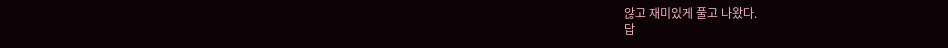않고 재미있게 풀고 나왔다.
답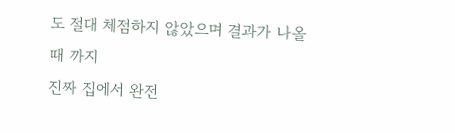도 절대 체점하지 않았으며 결과가 나올 때 까지
진짜 집에서 완전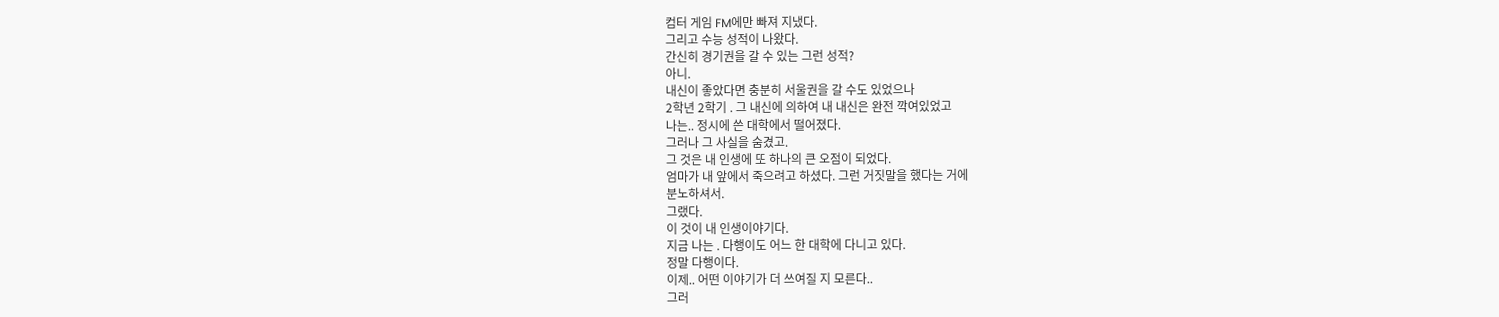컴터 게임 FM에만 빠져 지냈다.
그리고 수능 성적이 나왔다.
간신히 경기권을 갈 수 있는 그런 성적?
아니.
내신이 좋았다면 충분히 서울권을 갈 수도 있었으나
2학년 2학기 . 그 내신에 의하여 내 내신은 완전 깍여있었고
나는.. 정시에 쓴 대학에서 떨어졌다.
그러나 그 사실을 숨겼고.
그 것은 내 인생에 또 하나의 큰 오점이 되었다.
엄마가 내 앞에서 죽으려고 하셨다. 그런 거짓말을 했다는 거에
분노하셔서.
그랬다.
이 것이 내 인생이야기다.
지금 나는 . 다행이도 어느 한 대학에 다니고 있다.
정말 다행이다.
이제.. 어떤 이야기가 더 쓰여질 지 모른다..
그러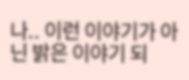나.. 이런 이야기가 아닌 밝은 이야기 되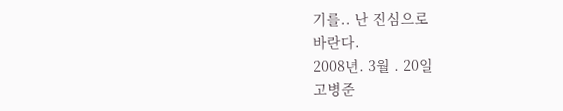기를.. 난 진심으로
바란다.
2008년. 3월 . 20일
고병준